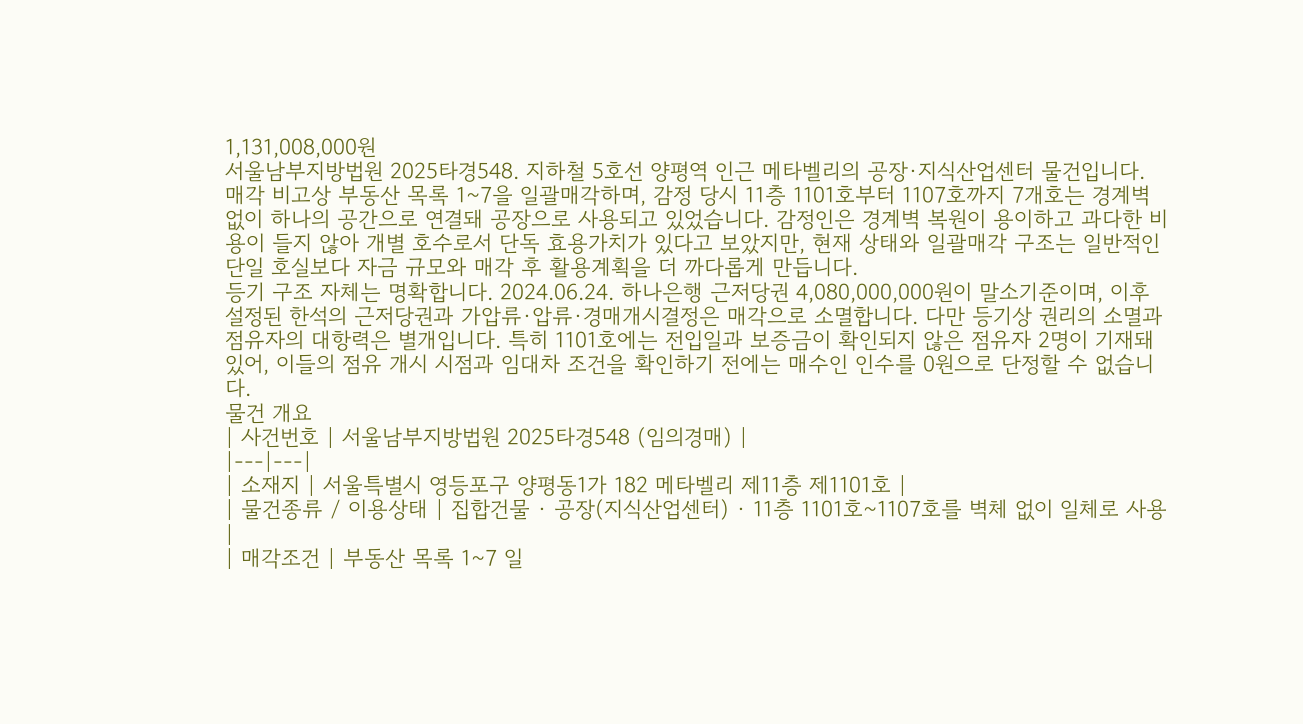1,131,008,000원
서울남부지방법원 2025타경548. 지하철 5호선 양평역 인근 메타벨리의 공장·지식산업센터 물건입니다. 매각 비고상 부동산 목록 1~7을 일괄매각하며, 감정 당시 11층 1101호부터 1107호까지 7개호는 경계벽 없이 하나의 공간으로 연결돼 공장으로 사용되고 있었습니다. 감정인은 경계벽 복원이 용이하고 과다한 비용이 들지 않아 개별 호수로서 단독 효용가치가 있다고 보았지만, 현재 상태와 일괄매각 구조는 일반적인 단일 호실보다 자금 규모와 매각 후 활용계획을 더 까다롭게 만듭니다.
등기 구조 자체는 명확합니다. 2024.06.24. 하나은행 근저당권 4,080,000,000원이 말소기준이며, 이후 설정된 한석의 근저당권과 가압류·압류·경매개시결정은 매각으로 소멸합니다. 다만 등기상 권리의 소멸과 점유자의 대항력은 별개입니다. 특히 1101호에는 전입일과 보증금이 확인되지 않은 점유자 2명이 기재돼 있어, 이들의 점유 개시 시점과 임대차 조건을 확인하기 전에는 매수인 인수를 0원으로 단정할 수 없습니다.
물건 개요
| 사건번호 | 서울남부지방법원 2025타경548 (임의경매) |
|---|---|
| 소재지 | 서울특별시 영등포구 양평동1가 182 메타벨리 제11층 제1101호 |
| 물건종류 / 이용상태 | 집합건물 · 공장(지식산업센터) · 11층 1101호~1107호를 벽체 없이 일체로 사용 |
| 매각조건 | 부동산 목록 1~7 일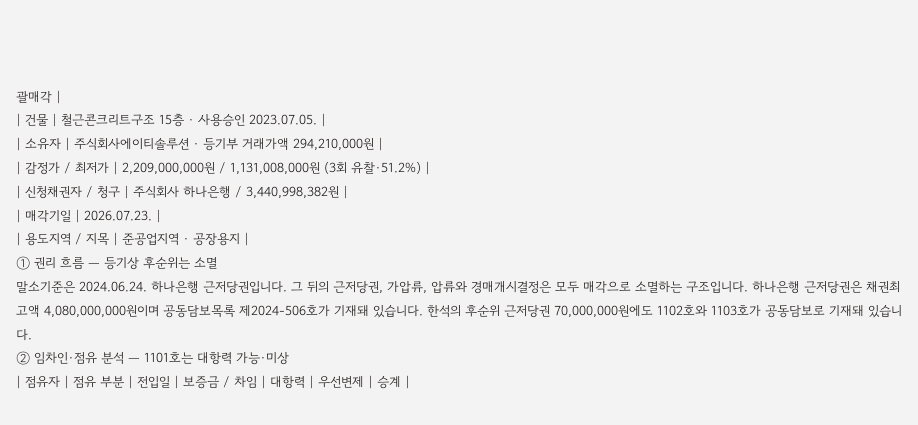괄매각 |
| 건물 | 철근콘크리트구조 15층 · 사용승인 2023.07.05. |
| 소유자 | 주식회사에이티솔루션 · 등기부 거래가액 294,210,000원 |
| 감정가 / 최저가 | 2,209,000,000원 / 1,131,008,000원 (3회 유찰·51.2%) |
| 신청채권자 / 청구 | 주식회사 하나은행 / 3,440,998,382원 |
| 매각기일 | 2026.07.23. |
| 용도지역 / 지목 | 준공업지역 · 공장용지 |
① 권리 흐름 — 등기상 후순위는 소멸
말소기준은 2024.06.24. 하나은행 근저당권입니다. 그 뒤의 근저당권, 가압류, 압류와 경매개시결정은 모두 매각으로 소멸하는 구조입니다. 하나은행 근저당권은 채권최고액 4,080,000,000원이며 공동담보목록 제2024-506호가 기재돼 있습니다. 한석의 후순위 근저당권 70,000,000원에도 1102호와 1103호가 공동담보로 기재돼 있습니다.
② 임차인·점유 분석 — 1101호는 대항력 가능·미상
| 점유자 | 점유 부분 | 전입일 | 보증금 / 차임 | 대항력 | 우선변제 | 승계 |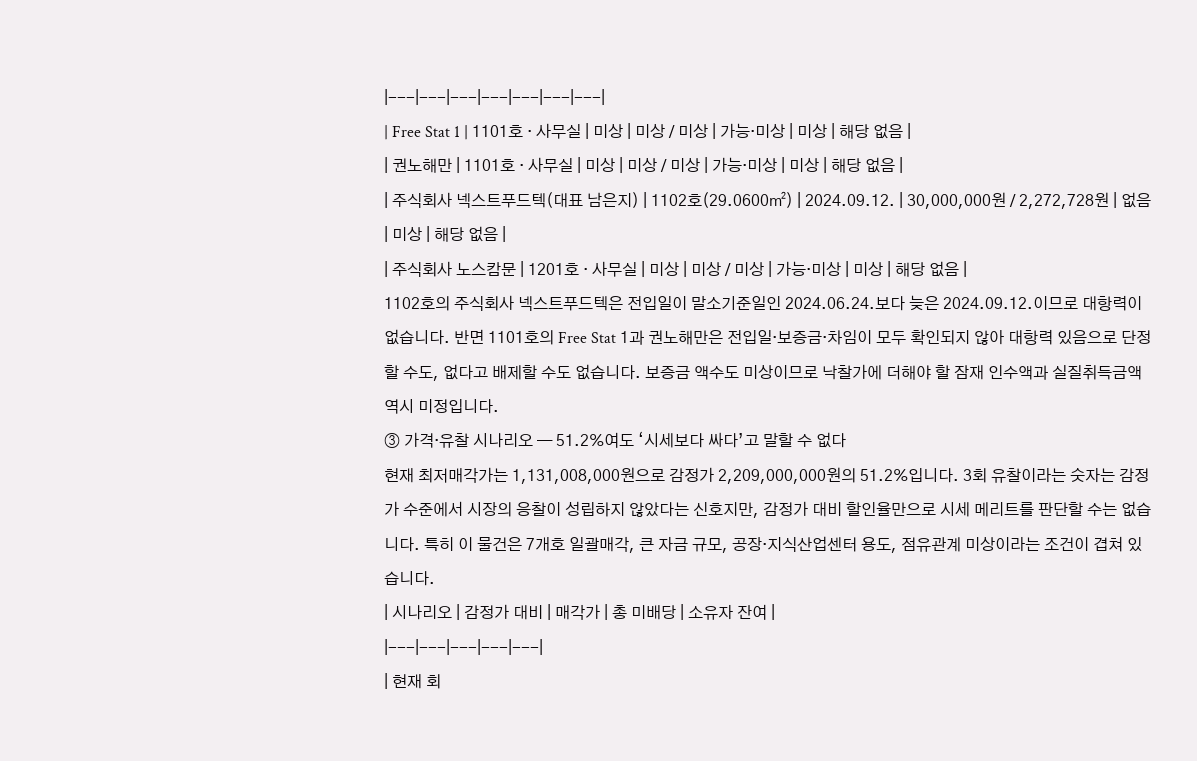|---|---|---|---|---|---|---|
| Free Stat 1 | 1101호 · 사무실 | 미상 | 미상 / 미상 | 가능·미상 | 미상 | 해당 없음 |
| 권노해만 | 1101호 · 사무실 | 미상 | 미상 / 미상 | 가능·미상 | 미상 | 해당 없음 |
| 주식회사 넥스트푸드텍(대표 남은지) | 1102호(29.0600㎡) | 2024.09.12. | 30,000,000원 / 2,272,728원 | 없음 | 미상 | 해당 없음 |
| 주식회사 노스캄문 | 1201호 · 사무실 | 미상 | 미상 / 미상 | 가능·미상 | 미상 | 해당 없음 |
1102호의 주식회사 넥스트푸드텍은 전입일이 말소기준일인 2024.06.24.보다 늦은 2024.09.12.이므로 대항력이 없습니다. 반면 1101호의 Free Stat 1과 권노해만은 전입일·보증금·차임이 모두 확인되지 않아 대항력 있음으로 단정할 수도, 없다고 배제할 수도 없습니다. 보증금 액수도 미상이므로 낙찰가에 더해야 할 잠재 인수액과 실질취득금액 역시 미정입니다.
③ 가격·유찰 시나리오 — 51.2%여도 ‘시세보다 싸다’고 말할 수 없다
현재 최저매각가는 1,131,008,000원으로 감정가 2,209,000,000원의 51.2%입니다. 3회 유찰이라는 숫자는 감정가 수준에서 시장의 응찰이 성립하지 않았다는 신호지만, 감정가 대비 할인율만으로 시세 메리트를 판단할 수는 없습니다. 특히 이 물건은 7개호 일괄매각, 큰 자금 규모, 공장·지식산업센터 용도, 점유관계 미상이라는 조건이 겹쳐 있습니다.
| 시나리오 | 감정가 대비 | 매각가 | 총 미배당 | 소유자 잔여 |
|---|---|---|---|---|
| 현재 회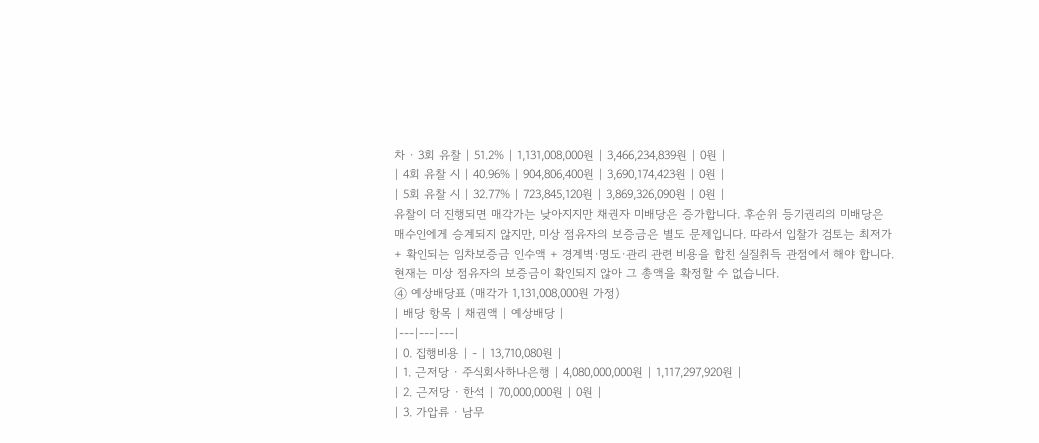차 · 3회 유찰 | 51.2% | 1,131,008,000원 | 3,466,234,839원 | 0원 |
| 4회 유찰 시 | 40.96% | 904,806,400원 | 3,690,174,423원 | 0원 |
| 5회 유찰 시 | 32.77% | 723,845,120원 | 3,869,326,090원 | 0원 |
유찰이 더 진행되면 매각가는 낮아지지만 채권자 미배당은 증가합니다. 후순위 등기권리의 미배당은 매수인에게 승계되지 않지만, 미상 점유자의 보증금은 별도 문제입니다. 따라서 입찰가 검토는 최저가 + 확인되는 임차보증금 인수액 + 경계벽·명도·관리 관련 비용을 합친 실질취득 관점에서 해야 합니다. 현재는 미상 점유자의 보증금이 확인되지 않아 그 총액을 확정할 수 없습니다.
④ 예상배당표 (매각가 1,131,008,000원 가정)
| 배당 항목 | 채권액 | 예상배당 |
|---|---|---|
| 0. 집행비용 | - | 13,710,080원 |
| 1. 근저당 · 주식회사하나은행 | 4,080,000,000원 | 1,117,297,920원 |
| 2. 근저당 · 한석 | 70,000,000원 | 0원 |
| 3. 가압류 · 남무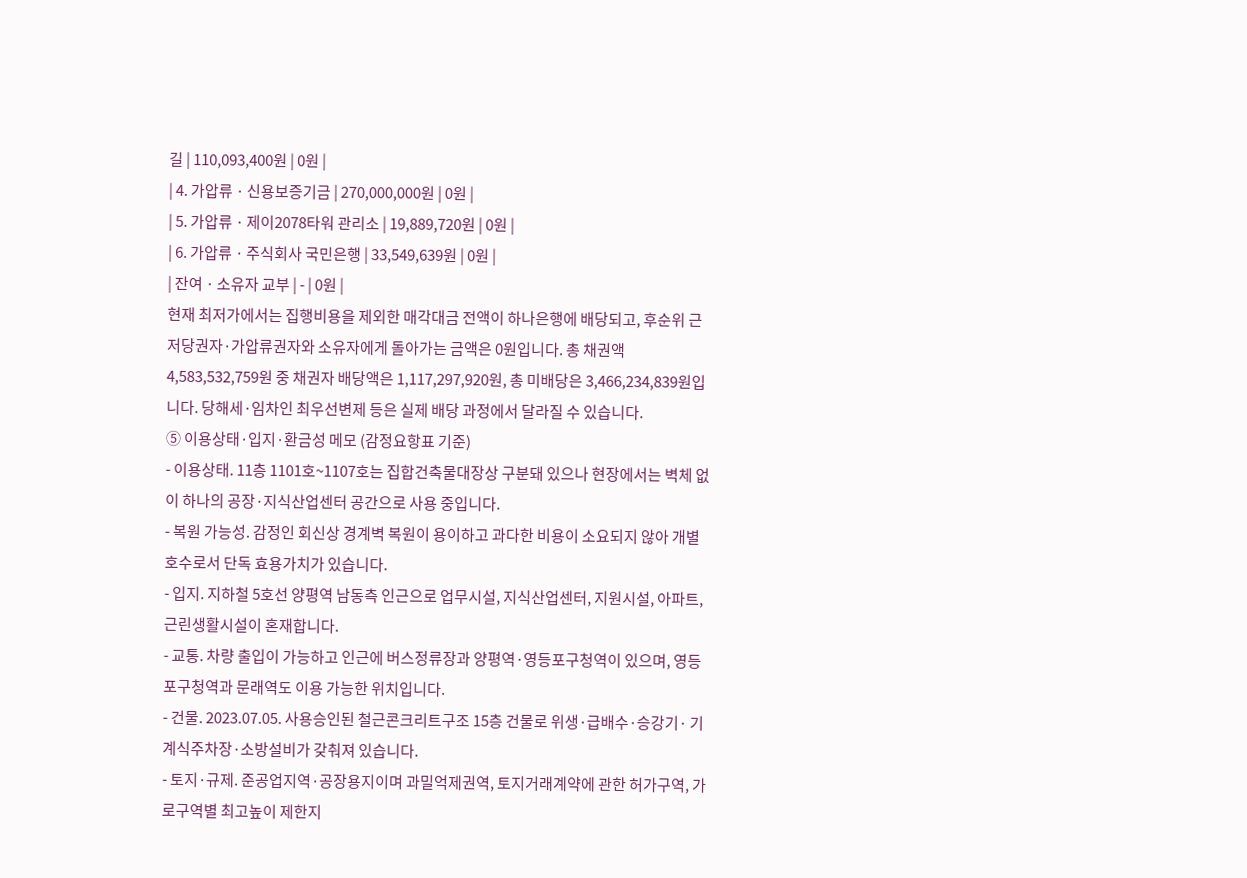길 | 110,093,400원 | 0원 |
| 4. 가압류 · 신용보증기금 | 270,000,000원 | 0원 |
| 5. 가압류 · 제이2078타워 관리소 | 19,889,720원 | 0원 |
| 6. 가압류 · 주식회사 국민은행 | 33,549,639원 | 0원 |
| 잔여 · 소유자 교부 | - | 0원 |
현재 최저가에서는 집행비용을 제외한 매각대금 전액이 하나은행에 배당되고, 후순위 근저당권자·가압류권자와 소유자에게 돌아가는 금액은 0원입니다. 총 채권액 4,583,532,759원 중 채권자 배당액은 1,117,297,920원, 총 미배당은 3,466,234,839원입니다. 당해세·임차인 최우선변제 등은 실제 배당 과정에서 달라질 수 있습니다.
⑤ 이용상태·입지·환금성 메모 (감정요항표 기준)
- 이용상태. 11층 1101호~1107호는 집합건축물대장상 구분돼 있으나 현장에서는 벽체 없이 하나의 공장·지식산업센터 공간으로 사용 중입니다.
- 복원 가능성. 감정인 회신상 경계벽 복원이 용이하고 과다한 비용이 소요되지 않아 개별 호수로서 단독 효용가치가 있습니다.
- 입지. 지하철 5호선 양평역 남동측 인근으로 업무시설, 지식산업센터, 지원시설, 아파트, 근린생활시설이 혼재합니다.
- 교통. 차량 출입이 가능하고 인근에 버스정류장과 양평역·영등포구청역이 있으며, 영등포구청역과 문래역도 이용 가능한 위치입니다.
- 건물. 2023.07.05. 사용승인된 철근콘크리트구조 15층 건물로 위생·급배수·승강기· 기계식주차장·소방설비가 갖춰져 있습니다.
- 토지·규제. 준공업지역·공장용지이며 과밀억제권역, 토지거래계약에 관한 허가구역, 가로구역별 최고높이 제한지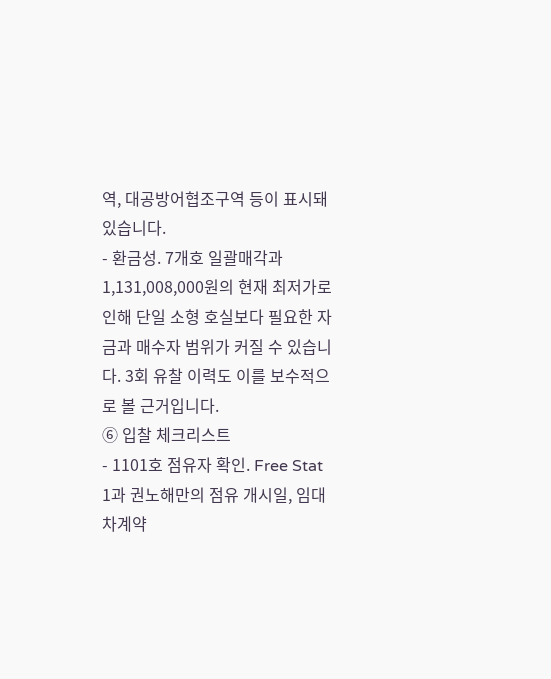역, 대공방어협조구역 등이 표시돼 있습니다.
- 환금성. 7개호 일괄매각과 1,131,008,000원의 현재 최저가로 인해 단일 소형 호실보다 필요한 자금과 매수자 범위가 커질 수 있습니다. 3회 유찰 이력도 이를 보수적으로 볼 근거입니다.
⑥ 입찰 체크리스트
- 1101호 점유자 확인. Free Stat 1과 권노해만의 점유 개시일, 임대차계약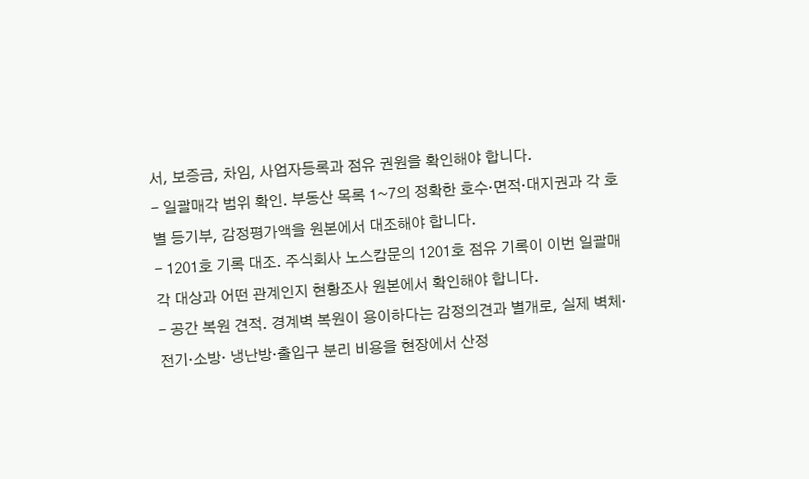서, 보증금, 차임, 사업자등록과 점유 권원을 확인해야 합니다.
- 일괄매각 범위 확인. 부동산 목록 1~7의 정확한 호수·면적·대지권과 각 호별 등기부, 감정평가액을 원본에서 대조해야 합니다.
- 1201호 기록 대조. 주식회사 노스캄문의 1201호 점유 기록이 이번 일괄매각 대상과 어떤 관계인지 현황조사 원본에서 확인해야 합니다.
- 공간 복원 견적. 경계벽 복원이 용이하다는 감정의견과 별개로, 실제 벽체·전기·소방· 냉난방·출입구 분리 비용을 현장에서 산정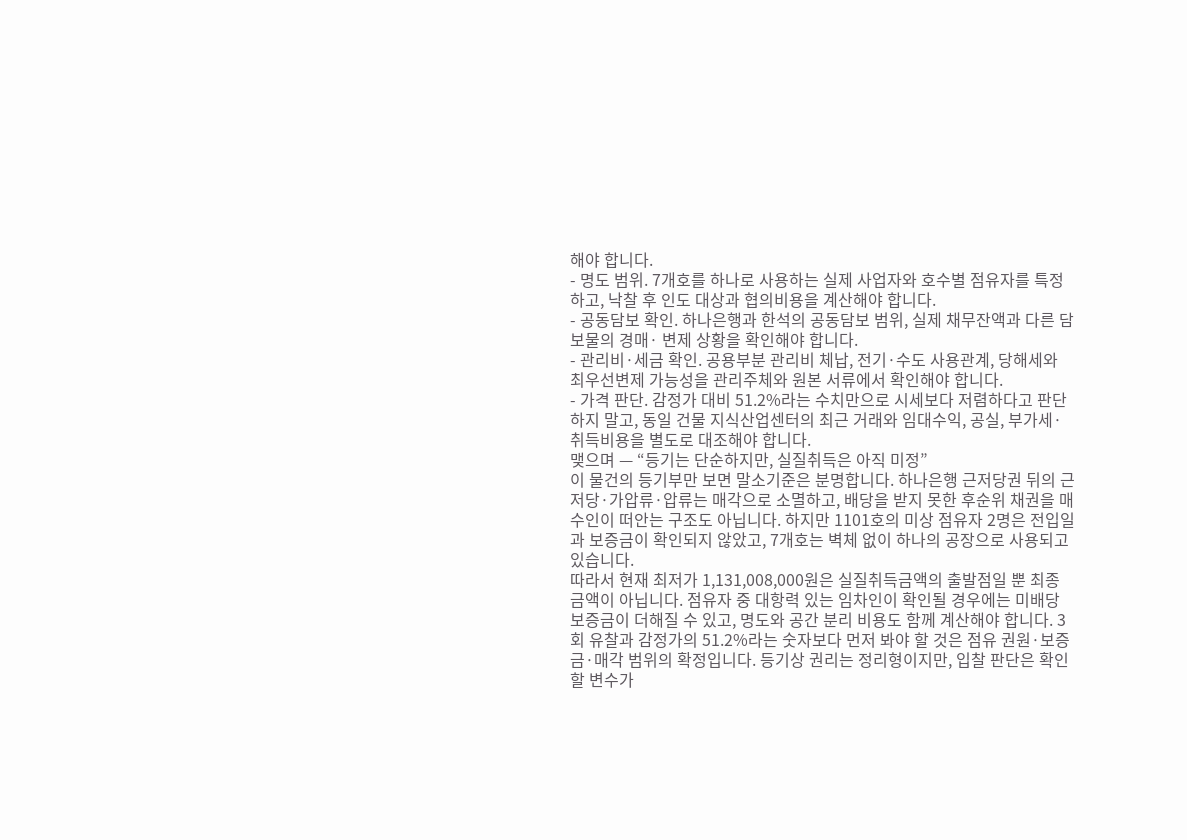해야 합니다.
- 명도 범위. 7개호를 하나로 사용하는 실제 사업자와 호수별 점유자를 특정하고, 낙찰 후 인도 대상과 협의비용을 계산해야 합니다.
- 공동담보 확인. 하나은행과 한석의 공동담보 범위, 실제 채무잔액과 다른 담보물의 경매· 변제 상황을 확인해야 합니다.
- 관리비·세금 확인. 공용부분 관리비 체납, 전기·수도 사용관계, 당해세와 최우선변제 가능성을 관리주체와 원본 서류에서 확인해야 합니다.
- 가격 판단. 감정가 대비 51.2%라는 수치만으로 시세보다 저렴하다고 판단하지 말고, 동일 건물 지식산업센터의 최근 거래와 임대수익, 공실, 부가세·취득비용을 별도로 대조해야 합니다.
맺으며 — “등기는 단순하지만, 실질취득은 아직 미정”
이 물건의 등기부만 보면 말소기준은 분명합니다. 하나은행 근저당권 뒤의 근저당·가압류·압류는 매각으로 소멸하고, 배당을 받지 못한 후순위 채권을 매수인이 떠안는 구조도 아닙니다. 하지만 1101호의 미상 점유자 2명은 전입일과 보증금이 확인되지 않았고, 7개호는 벽체 없이 하나의 공장으로 사용되고 있습니다.
따라서 현재 최저가 1,131,008,000원은 실질취득금액의 출발점일 뿐 최종 금액이 아닙니다. 점유자 중 대항력 있는 임차인이 확인될 경우에는 미배당 보증금이 더해질 수 있고, 명도와 공간 분리 비용도 함께 계산해야 합니다. 3회 유찰과 감정가의 51.2%라는 숫자보다 먼저 봐야 할 것은 점유 권원·보증금·매각 범위의 확정입니다. 등기상 권리는 정리형이지만, 입찰 판단은 확인할 변수가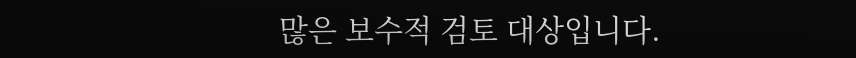많은 보수적 검토 대상입니다.